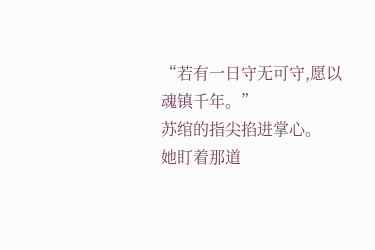“若有一日守无可守,愿以魂镇千年。”
苏绾的指尖掐进掌心。
她盯着那道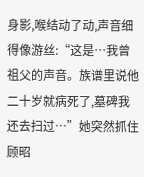身影,喉结动了动,声音细得像游丝:“这是…我曾祖父的声音。族谱里说他二十岁就病死了,墓碑我还去扫过…”她突然抓住顾昭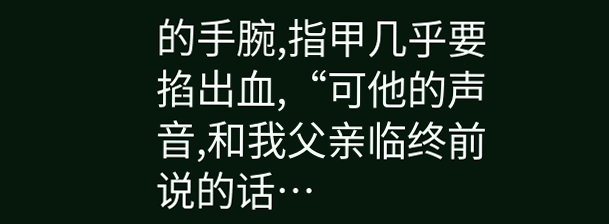的手腕,指甲几乎要掐出血,“可他的声音,和我父亲临终前说的话…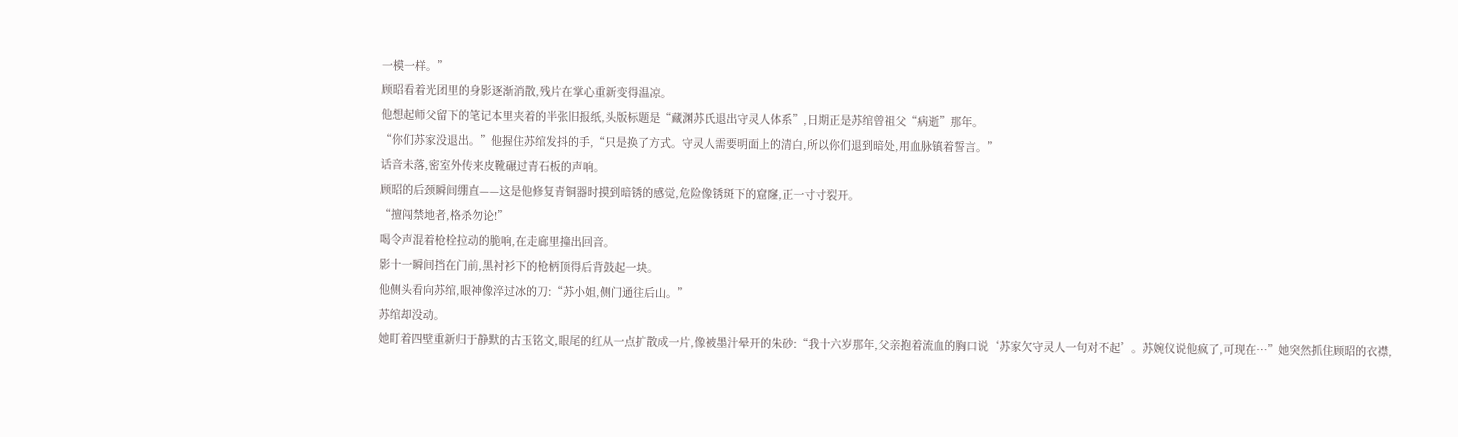一模一样。”
顾昭看着光团里的身影逐渐消散,残片在掌心重新变得温凉。
他想起师父留下的笔记本里夹着的半张旧报纸,头版标题是“藏渊苏氏退出守灵人体系”,日期正是苏绾曾祖父“病逝”那年。
“你们苏家没退出。”他握住苏绾发抖的手,“只是换了方式。守灵人需要明面上的清白,所以你们退到暗处,用血脉镇着誓言。”
话音未落,密室外传来皮靴碾过青石板的声响。
顾昭的后颈瞬间绷直——这是他修复青铜器时摸到暗锈的感觉,危险像锈斑下的窟窿,正一寸寸裂开。
“擅闯禁地者,格杀勿论!”
喝令声混着枪栓拉动的脆响,在走廊里撞出回音。
影十一瞬间挡在门前,黑衬衫下的枪柄顶得后背鼓起一块。
他侧头看向苏绾,眼神像淬过冰的刀:“苏小姐,侧门通往后山。”
苏绾却没动。
她盯着四壁重新归于静默的古玉铭文,眼尾的红从一点扩散成一片,像被墨汁晕开的朱砂:“我十六岁那年,父亲抱着流血的胸口说‘苏家欠守灵人一句对不起’。苏婉仪说他疯了,可现在…”她突然抓住顾昭的衣襟,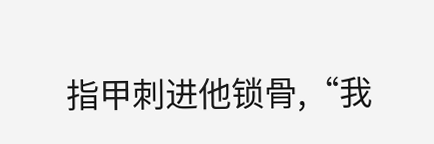指甲刺进他锁骨,“我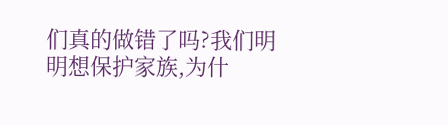们真的做错了吗?我们明明想保护家族,为什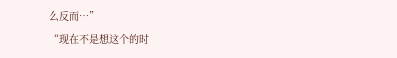么反而…”
“现在不是想这个的时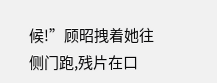候!”顾昭拽着她往侧门跑,残片在口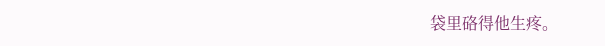袋里硌得他生疼。